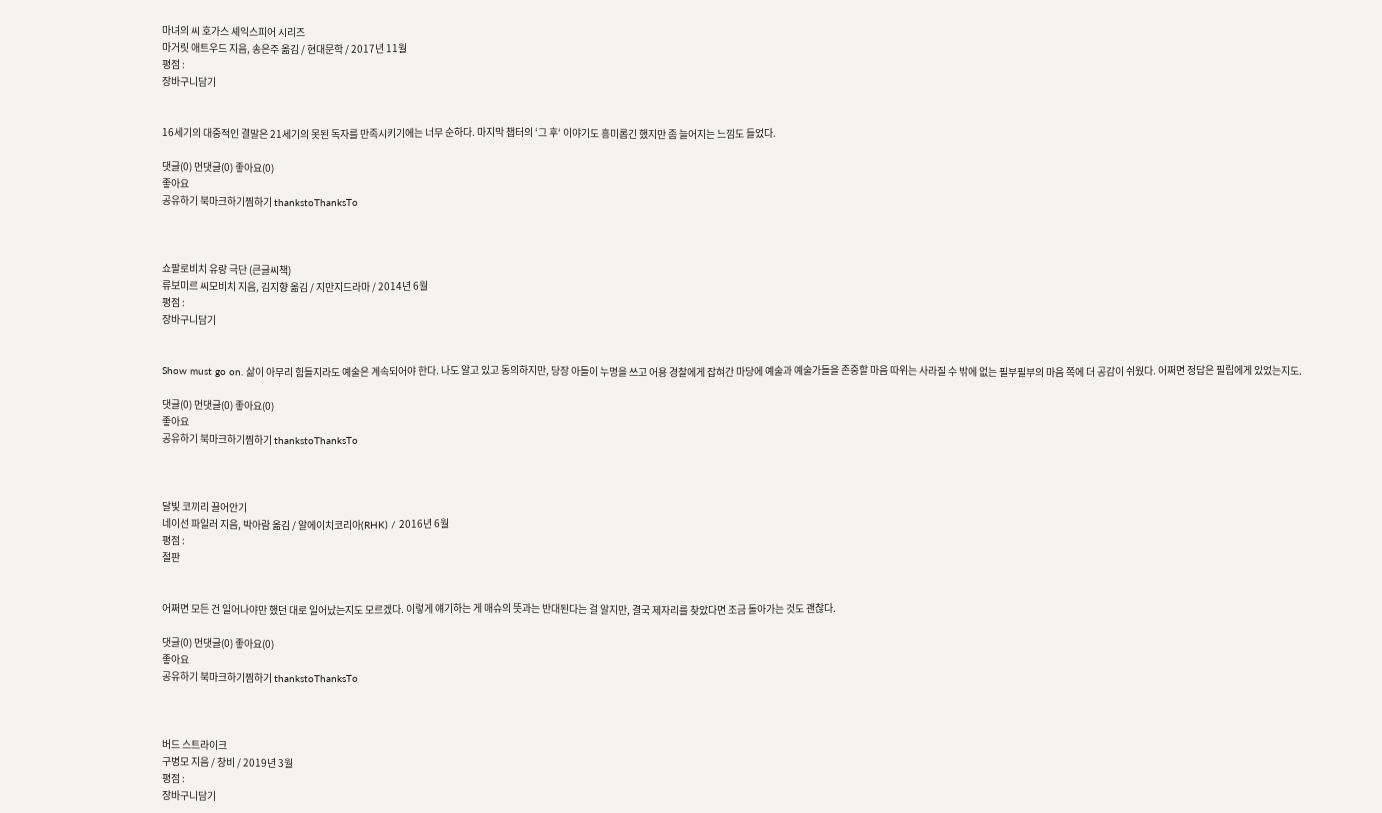마녀의 씨 호가스 셰익스피어 시리즈
마거릿 애트우드 지음, 송은주 옮김 / 현대문학 / 2017년 11월
평점 :
장바구니담기


16세기의 대중적인 결말은 21세기의 못된 독자를 만족시키기에는 너무 순하다. 마지막 챕터의 ‘그 후‘ 이야기도 흥미롭긴 했지만 좀 늘어지는 느낌도 들었다.

댓글(0) 먼댓글(0) 좋아요(0)
좋아요
공유하기 북마크하기찜하기 thankstoThanksTo



쇼팔로비치 유랑 극단 (큰글씨책)
류보미르 씨모비치 지음, 김지향 옮김 / 지만지드라마 / 2014년 6월
평점 :
장바구니담기


Show must go on. 삶이 아무리 힘들지라도 예술은 계속되어야 한다. 나도 알고 있고 동의하지만, 당장 아들이 누명을 쓰고 어용 경찰에게 잡혀간 마당에 예술과 예술가들을 존중할 마음 따위는 사라질 수 밖에 없는 필부필부의 마음 쪽에 더 공감이 쉬웠다. 어쩌면 정답은 필립에게 있었는지도.

댓글(0) 먼댓글(0) 좋아요(0)
좋아요
공유하기 북마크하기찜하기 thankstoThanksTo



달빛 코끼리 끌어안기
네이선 파일러 지음, 박아람 옮김 / 알에이치코리아(RHK) / 2016년 6월
평점 :
절판


어쩌면 모든 건 일어나야만 했던 대로 일어났는지도 모르겠다. 이렇게 얘기하는 게 매슈의 뜻과는 반대된다는 걸 알지만, 결국 제자리를 찾았다면 조금 돌아가는 것도 괜찮다.

댓글(0) 먼댓글(0) 좋아요(0)
좋아요
공유하기 북마크하기찜하기 thankstoThanksTo



버드 스트라이크
구병모 지음 / 창비 / 2019년 3월
평점 :
장바구니담기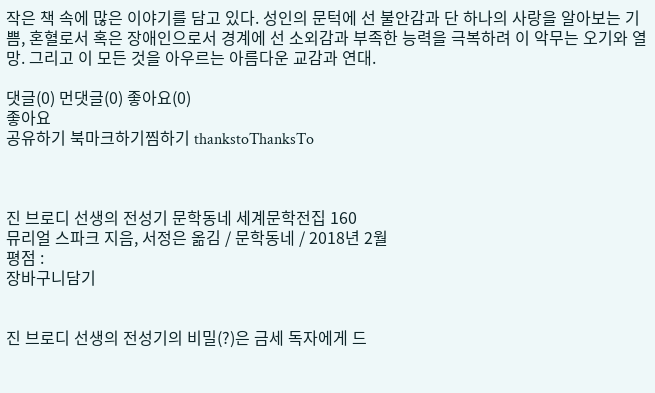작은 책 속에 많은 이야기를 담고 있다. 성인의 문턱에 선 불안감과 단 하나의 사랑을 알아보는 기쁨, 혼혈로서 혹은 장애인으로서 경계에 선 소외감과 부족한 능력을 극복하려 이 악무는 오기와 열망. 그리고 이 모든 것을 아우르는 아름다운 교감과 연대.

댓글(0) 먼댓글(0) 좋아요(0)
좋아요
공유하기 북마크하기찜하기 thankstoThanksTo



진 브로디 선생의 전성기 문학동네 세계문학전집 160
뮤리얼 스파크 지음, 서정은 옮김 / 문학동네 / 2018년 2월
평점 :
장바구니담기


진 브로디 선생의 전성기의 비밀(?)은 금세 독자에게 드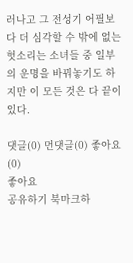러나고 그 전성기 어필보다 더 심각할 수 밖에 없는 헛소리는 소녀들 중 일부의 운명을 바꿔놓기도 하지만 이 모든 것은 다 끝이 있다.

댓글(0) 먼댓글(0) 좋아요(0)
좋아요
공유하기 북마크하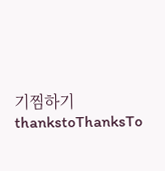기찜하기 thankstoThanksTo